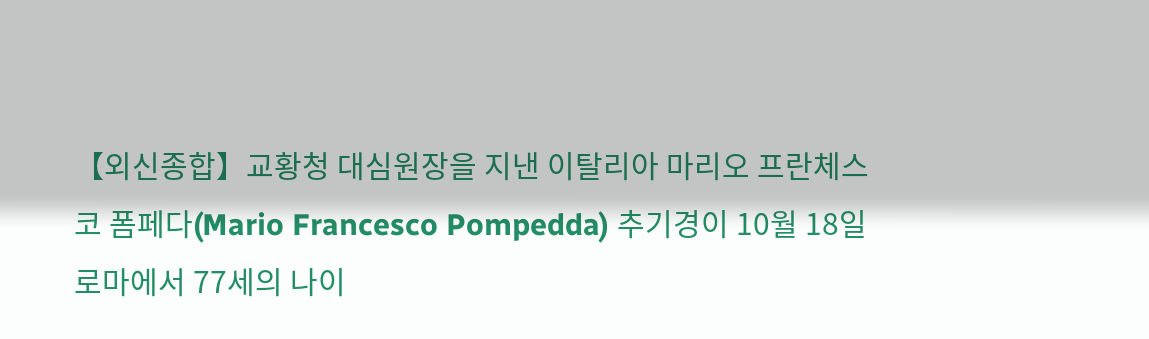【외신종합】교황청 대심원장을 지낸 이탈리아 마리오 프란체스코 폼페다(Mario Francesco Pompedda) 추기경이 10월 18일 로마에서 77세의 나이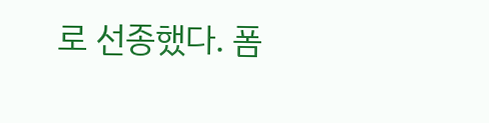로 선종했다. 폼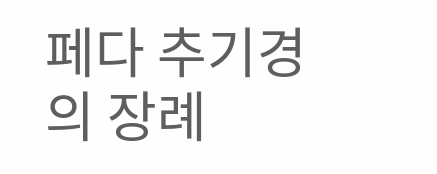페다 추기경의 장례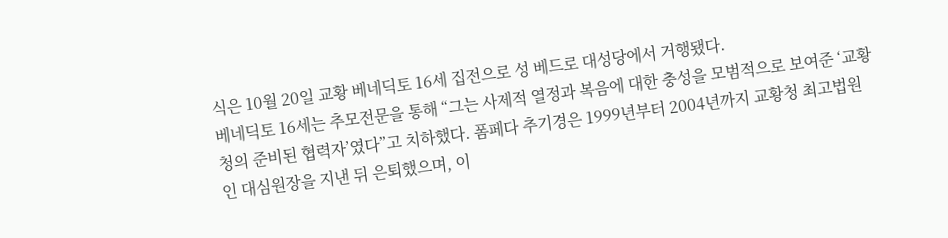식은 10월 20일 교황 베네딕토 16세 집전으로 성 베드로 대성당에서 거행됐다.
베네딕토 16세는 추모전문을 통해 “그는 사제적 열정과 복음에 대한 충성을 모범적으로 보여준 ‘교황청의 준비된 협력자’였다”고 치하했다. 폼페다 추기경은 1999년부터 2004년까지 교황청 최고법원인 대심원장을 지낸 뒤 은퇴했으며, 이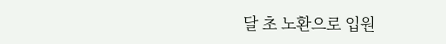달 초 노환으로 입원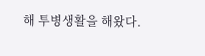해 투병생활을 해왔다.